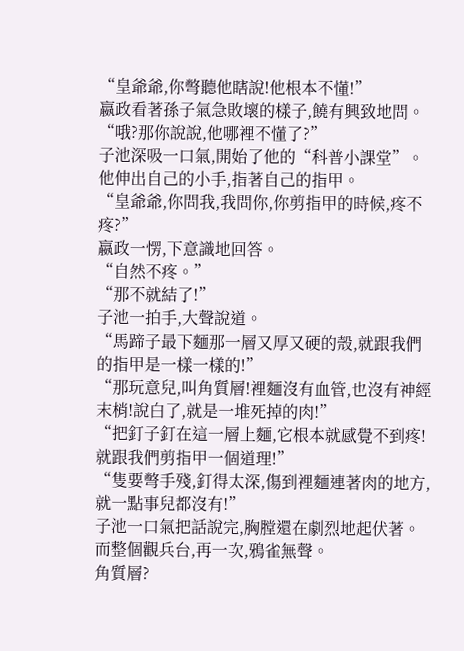“皇爺爺,你彆聽他瞎說!他根本不懂!”
嬴政看著孫子氣急敗壞的樣子,饒有興致地問。
“哦?那你說說,他哪裡不懂了?”
子池深吸一口氣,開始了他的“科普小課堂”。
他伸出自己的小手,指著自己的指甲。
“皇爺爺,你問我,我問你,你剪指甲的時候,疼不疼?”
嬴政一愣,下意識地回答。
“自然不疼。”
“那不就結了!”
子池一拍手,大聲說道。
“馬蹄子最下麵那一層又厚又硬的殼,就跟我們的指甲是一樣一樣的!”
“那玩意兒,叫角質層!裡麵沒有血管,也沒有神經末梢!說白了,就是一堆死掉的肉!”
“把釘子釘在這一層上麵,它根本就感覺不到疼!就跟我們剪指甲一個道理!”
“隻要彆手殘,釘得太深,傷到裡麵連著肉的地方,就一點事兒都沒有!”
子池一口氣把話說完,胸膛還在劇烈地起伏著。
而整個觀兵台,再一次,鴉雀無聲。
角質層?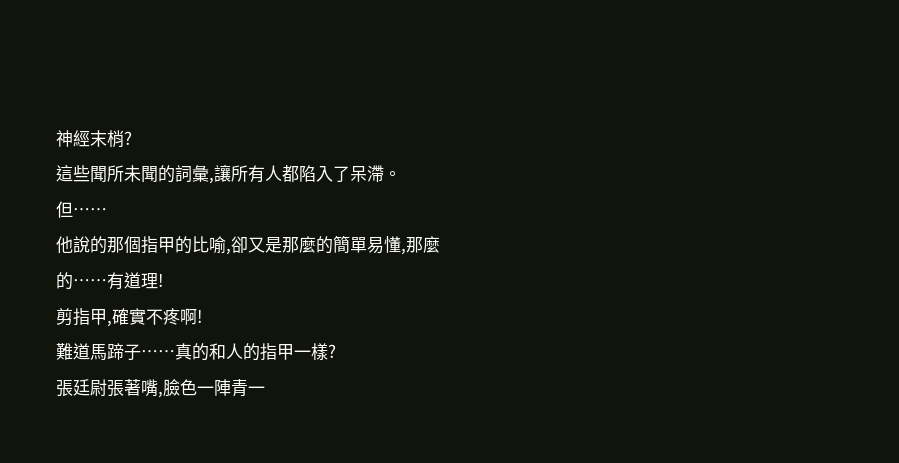神經末梢?
這些聞所未聞的詞彙,讓所有人都陷入了呆滯。
但……
他說的那個指甲的比喻,卻又是那麼的簡單易懂,那麼的……有道理!
剪指甲,確實不疼啊!
難道馬蹄子……真的和人的指甲一樣?
張廷尉張著嘴,臉色一陣青一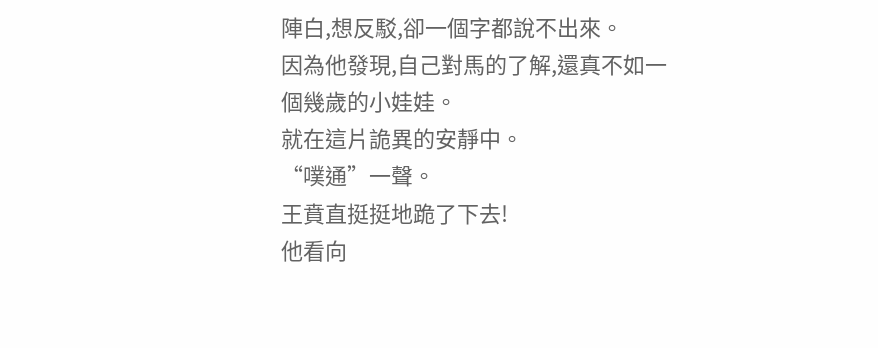陣白,想反駁,卻一個字都說不出來。
因為他發現,自己對馬的了解,還真不如一個幾歲的小娃娃。
就在這片詭異的安靜中。
“噗通”一聲。
王賁直挺挺地跪了下去!
他看向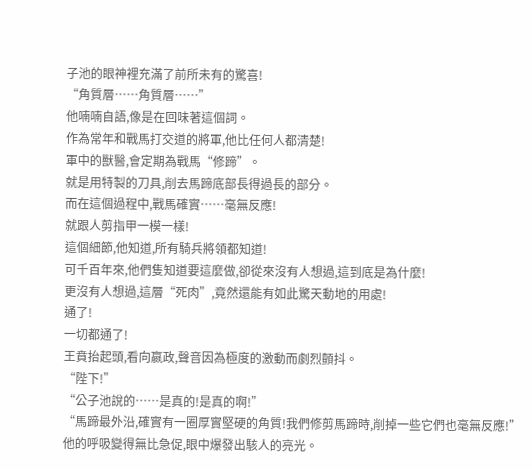子池的眼神裡充滿了前所未有的驚喜!
“角質層……角質層……”
他喃喃自語,像是在回味著這個詞。
作為常年和戰馬打交道的將軍,他比任何人都清楚!
軍中的獸醫,會定期為戰馬“修蹄”。
就是用特製的刀具,削去馬蹄底部長得過長的部分。
而在這個過程中,戰馬確實……毫無反應!
就跟人剪指甲一模一樣!
這個細節,他知道,所有騎兵將領都知道!
可千百年來,他們隻知道要這麼做,卻從來沒有人想過,這到底是為什麼!
更沒有人想過,這層“死肉”,竟然還能有如此驚天動地的用處!
通了!
一切都通了!
王賁抬起頭,看向嬴政,聲音因為極度的激動而劇烈顫抖。
“陛下!”
“公子池說的……是真的!是真的啊!”
“馬蹄最外沿,確實有一圈厚實堅硬的角質!我們修剪馬蹄時,削掉一些它們也毫無反應!”
他的呼吸變得無比急促,眼中爆發出駭人的亮光。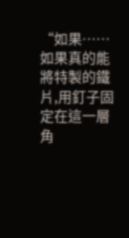“如果……如果真的能將特製的鐵片,用釘子固定在這一層角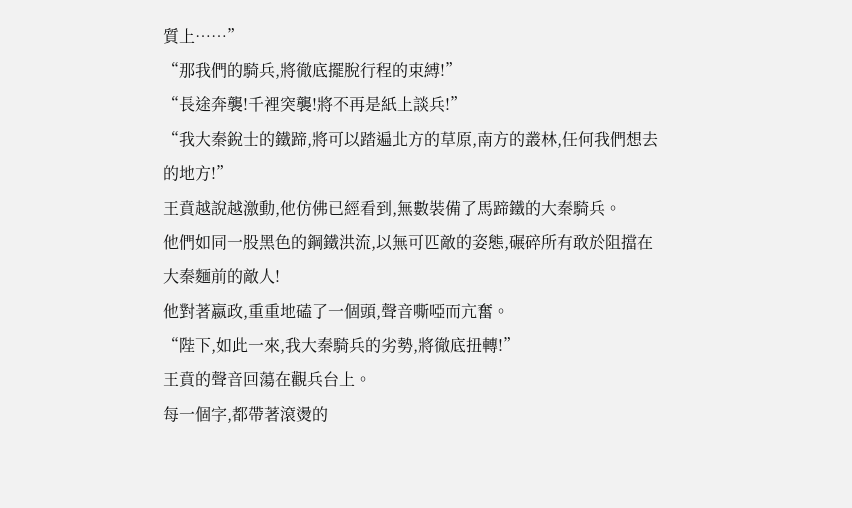質上……”
“那我們的騎兵,將徹底擺脫行程的束縛!”
“長途奔襲!千裡突襲!將不再是紙上談兵!”
“我大秦銳士的鐵蹄,將可以踏遍北方的草原,南方的叢林,任何我們想去的地方!”
王賁越說越激動,他仿佛已經看到,無數裝備了馬蹄鐵的大秦騎兵。
他們如同一股黑色的鋼鐵洪流,以無可匹敵的姿態,碾碎所有敢於阻擋在大秦麵前的敵人!
他對著嬴政,重重地磕了一個頭,聲音嘶啞而亢奮。
“陛下,如此一來,我大秦騎兵的劣勢,將徹底扭轉!”
王賁的聲音回蕩在觀兵台上。
每一個字,都帶著滾燙的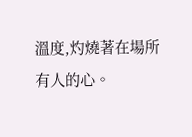溫度,灼燒著在場所有人的心。